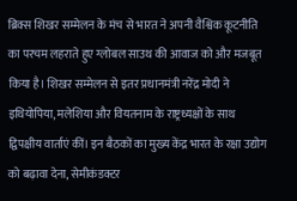ब्रिक्स शिखर सम्मेलन के मंच से भारत ने अपनी वैश्विक कूटनीति का परचम लहराते हुए ग्लोबल साउथ की आवाज को और मजबूत किया है। शिखर सम्मेलन से इतर प्रधानमंत्री नरेंद्र मोदी ने इथियोपिया, मलेशिया और वियतनाम के राष्ट्रध्यक्षों के साथ द्विपक्षीय वार्ताएं कीं। इन बैठकों का मुख्य केंद्र भारत के रक्षा उद्योग को बढ़ावा देना, सेमीकंडक्टर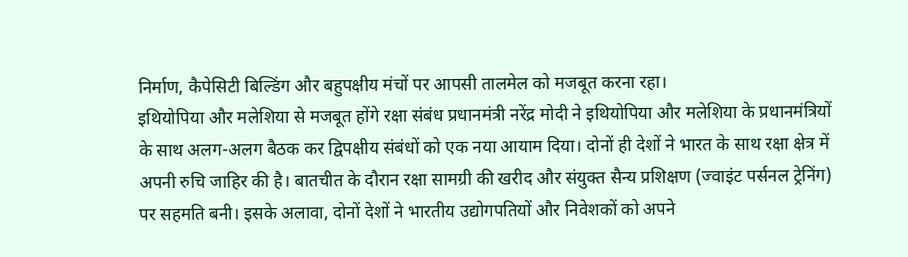निर्माण, कैपेसिटी बिल्डिंग और बहुपक्षीय मंचों पर आपसी तालमेल को मजबूत करना रहा।
इथियोपिया और मलेशिया से मजबूत होंगे रक्षा संबंध प्रधानमंत्री नरेंद्र मोदी ने इथियोपिया और मलेशिया के प्रधानमंत्रियों के साथ अलग-अलग बैठक कर द्विपक्षीय संबंधों को एक नया आयाम दिया। दोनों ही देशों ने भारत के साथ रक्षा क्षेत्र में अपनी रुचि जाहिर की है। बातचीत के दौरान रक्षा सामग्री की खरीद और संयुक्त सैन्य प्रशिक्षण (ज्वाइंट पर्सनल ट्रेनिंग) पर सहमति बनी। इसके अलावा, दोनों देशों ने भारतीय उद्योगपतियों और निवेशकों को अपने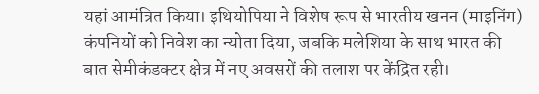यहां आमंत्रित किया। इथियोपिया ने विशेष रूप से भारतीय खनन (माइनिंग) कंपनियों को निवेश का न्योता दिया, जबकि मलेशिया के साथ भारत की बात सेमीकंडक्टर क्षेत्र में नए अवसरों की तलाश पर केंद्रित रही।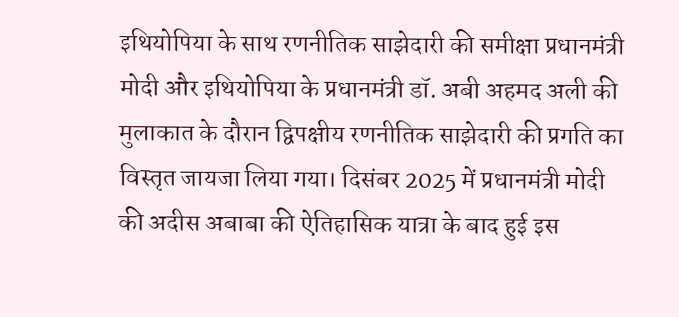इथियोपिया के साथ रणनीतिक साझेदारी की समीक्षा प्रधानमंत्री मोदी और इथियोपिया के प्रधानमंत्री डॉ. अबी अहमद अली की मुलाकात के दौरान द्विपक्षीय रणनीतिक साझेदारी की प्रगति का विस्तृत जायजा लिया गया। दिसंबर 2025 में प्रधानमंत्री मोदी की अदीस अबाबा की ऐतिहासिक यात्रा के बाद हुई इस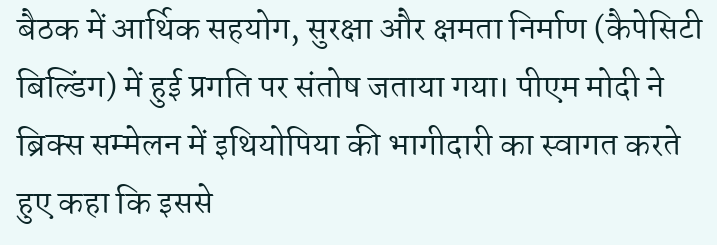बैठक में आर्थिक सहयोग, सुरक्षा और क्षमता निर्माण (कैपेसिटी बिल्डिंग) में हुई प्रगति पर संतोष जताया गया। पीएम मोदी ने ब्रिक्स सम्मेलन में इथियोपिया की भागीदारी का स्वागत करते हुए कहा कि इससे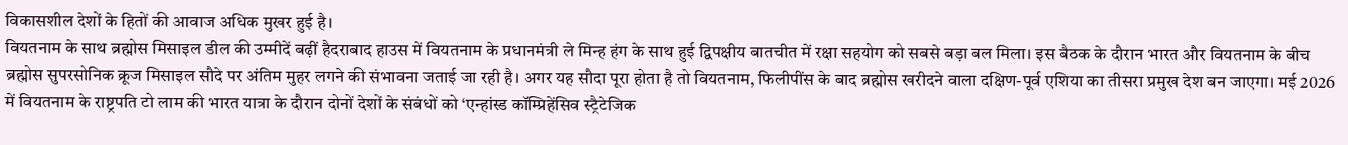विकासशील देशों के हितों की आवाज अधिक मुखर हुई है।
वियतनाम के साथ ब्रह्मोस मिसाइल डील की उम्मीदें बढ़ीं हैदराबाद हाउस में वियतनाम के प्रधानमंत्री ले मिन्ह हंग के साथ हुई द्विपक्षीय बातचीत में रक्षा सहयोग को सबसे बड़ा बल मिला। इस बैठक के दौरान भारत और वियतनाम के बीच ब्रह्मोस सुपरसोनिक क्रूज मिसाइल सौदे पर अंतिम मुहर लगने की संभावना जताई जा रही है। अगर यह सौदा पूरा होता है तो वियतनाम, फिलीपींस के बाद ब्रह्मोस खरीदने वाला दक्षिण-पूर्व एशिया का तीसरा प्रमुख देश बन जाएगा। मई 2026 में वियतनाम के राष्ट्रपति टो लाम की भारत यात्रा के दौरान दोनों देशों के संबंधों को ‘एन्हांस्ड कॉम्प्रिहेंसिव स्ट्रैटेजिक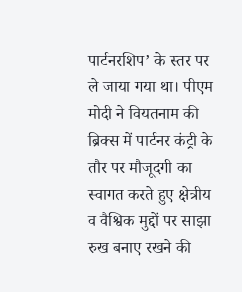पार्टनरशिप’ के स्तर पर ले जाया गया था। पीएम मोदी ने वियतनाम की ब्रिक्स में पार्टनर कंट्री के तौर पर मौजूदगी का स्वागत करते हुए क्षेत्रीय व वैश्विक मुद्दों पर साझा रुख बनाए रखने की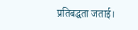प्रतिबद्धता जताई।